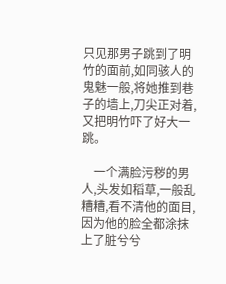只见那男子跳到了明竹的面前,如同骇人的鬼魅一般,将她推到巷子的墙上,刀尖正对着,又把明竹吓了好大一跳。

    一个满脸污秽的男人,头发如稻草,一般乱糟糟,看不清他的面目,因为他的脸全都涂抹上了脏兮兮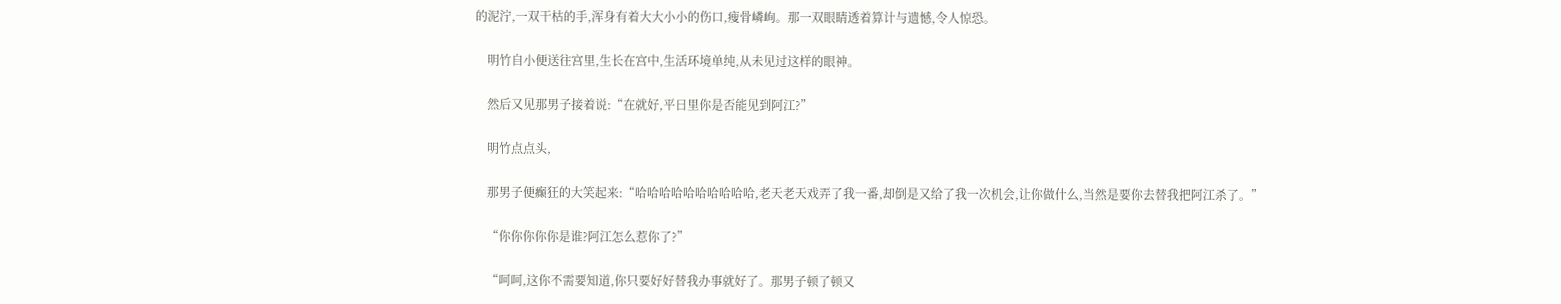的泥泞,一双干枯的手,浑身有着大大小小的伤口,瘦骨嶙峋。那一双眼睛透着算计与遗憾,令人惊恐。

    明竹自小便送往宫里,生长在宫中,生活环境单纯,从未见过这样的眼神。

    然后又见那男子接着说:“在就好,平日里你是否能见到阿江?”

    明竹点点头,

    那男子便癫狂的大笑起来:“哈哈哈哈哈哈哈哈哈哈,老天老天戏弄了我一番,却倒是又给了我一次机会,让你做什么,当然是要你去替我把阿江杀了。”

    “你你你你你是谁?阿江怎么惹你了?”

    “呵呵,这你不需要知道,你只要好好替我办事就好了。那男子顿了顿又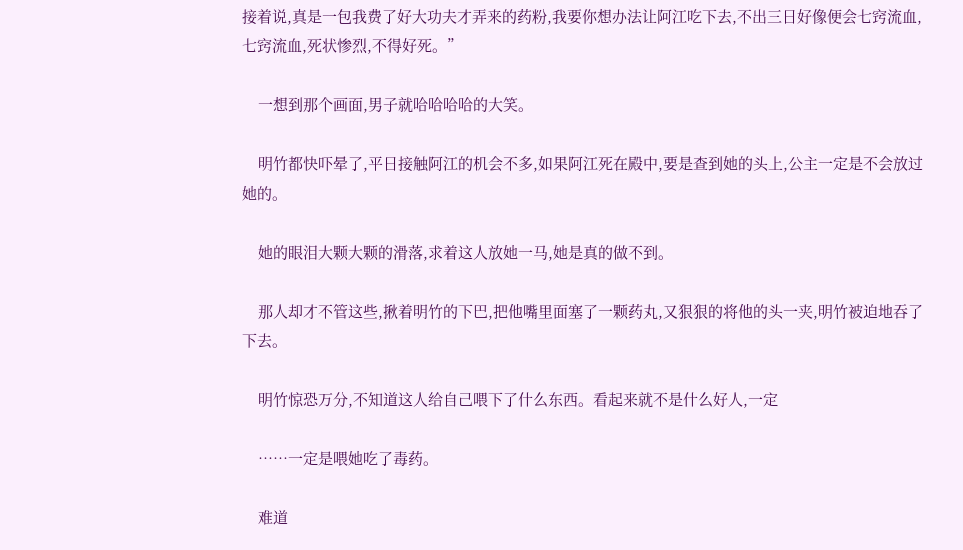接着说,真是一包我费了好大功夫才弄来的药粉,我要你想办法让阿江吃下去,不出三日好像便会七窍流血,七窍流血,死状惨烈,不得好死。”

    一想到那个画面,男子就哈哈哈哈的大笑。

    明竹都快吓晕了,平日接触阿江的机会不多,如果阿江死在殿中,要是查到她的头上,公主一定是不会放过她的。

    她的眼泪大颗大颗的滑落,求着这人放她一马,她是真的做不到。

    那人却才不管这些,揪着明竹的下巴,把他嘴里面塞了一颗药丸,又狠狠的将他的头一夹,明竹被迫地吞了下去。

    明竹惊恐万分,不知道这人给自己喂下了什么东西。看起来就不是什么好人,一定

    ……一定是喂她吃了毒药。

    难道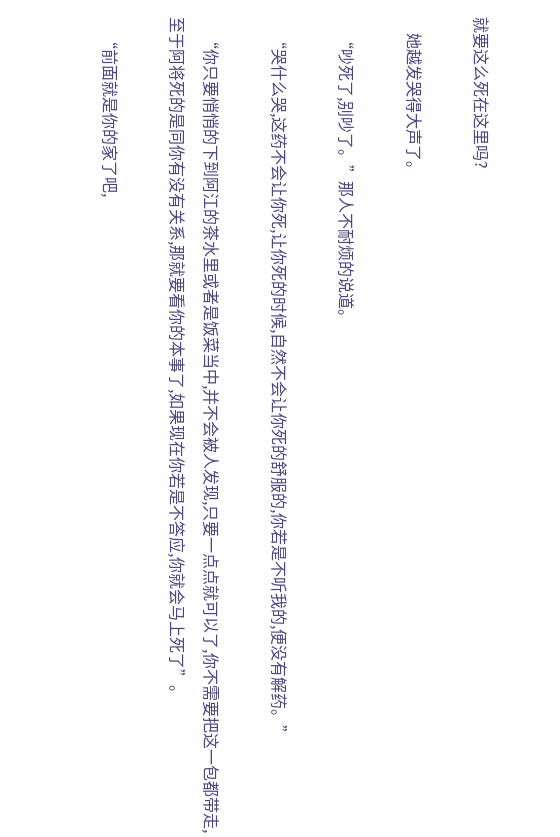就要这么死在这里吗?

    她越发哭得大声了。

    “吵死了,别吵了。”那人不耐烦的说道。

    “哭什么哭,这药不会让你死,让你死的时候,自然不会让你死的舒服的,你若是不听我的,便没有解药。”

    “你只要悄悄的下到阿江的茶水里或者是饭菜当中,并不会被人发现,只要一点点就可以了,你不需要把这一包都带走,至于阿将死的是同你有没有关系,那就要看你的本事了,如果现在你若是不答应,你就会马上死了”。

    “前面就是你的家了吧,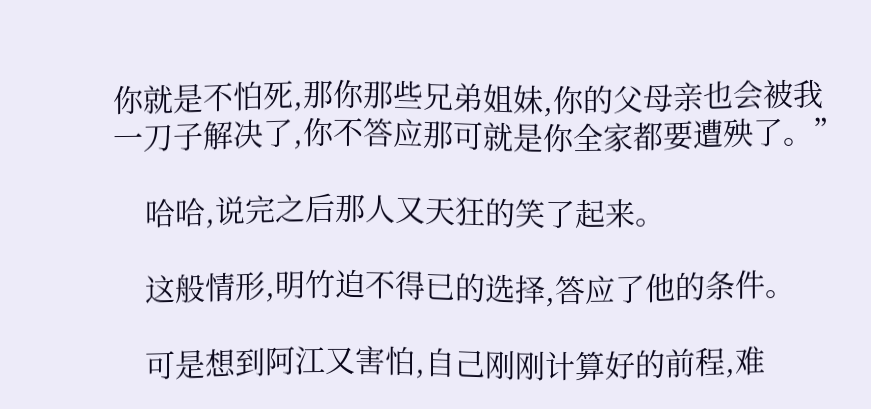你就是不怕死,那你那些兄弟姐妹,你的父母亲也会被我一刀子解决了,你不答应那可就是你全家都要遭殃了。”

    哈哈,说完之后那人又天狂的笑了起来。

    这般情形,明竹迫不得已的选择,答应了他的条件。

    可是想到阿江又害怕,自己刚刚计算好的前程,难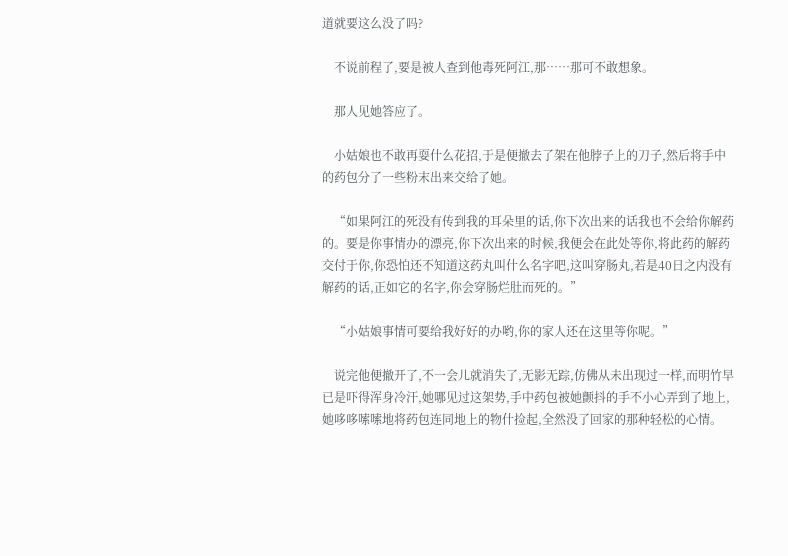道就要这么没了吗?

    不说前程了,要是被人查到他毒死阿江,那……那可不敢想象。

    那人见她答应了。

    小姑娘也不敢再耍什么花招,于是便撤去了架在他脖子上的刀子,然后将手中的药包分了一些粉末出来交给了她。

    “如果阿江的死没有传到我的耳朵里的话,你下次出来的话我也不会给你解药的。要是你事情办的漂亮,你下次出来的时候,我便会在此处等你,将此药的解药交付于你,你恐怕还不知道这药丸叫什么名字吧,这叫穿肠丸,若是40日之内没有解药的话,正如它的名字,你会穿肠烂肚而死的。”

    “小姑娘事情可要给我好好的办哟,你的家人还在这里等你呢。”

    说完他便撤开了,不一会儿就消失了,无影无踪,仿佛从未出现过一样,而明竹早已是吓得浑身冷汗,她哪见过这架势,手中药包被她颤抖的手不小心弄到了地上,她哆哆嗦嗦地将药包连同地上的物什捡起,全然没了回家的那种轻松的心情。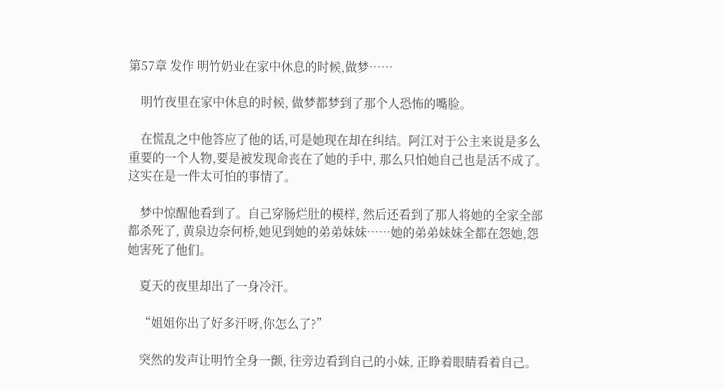第57章 发作 明竹奶业在家中休息的时候,做梦……

    明竹夜里在家中休息的时候, 做梦都梦到了那个人恐怖的嘴脸。

    在慌乱之中他答应了他的话,可是她现在却在纠结。阿江对于公主来说是多么重要的一个人物,要是被发现命丧在了她的手中, 那么只怕她自己也是活不成了。这实在是一件太可怕的事情了。

    梦中惊醒他看到了。自己穿肠烂肚的模样, 然后还看到了那人将她的全家全部都杀死了, 黄泉边奈何桥,她见到她的弟弟妹妹……她的弟弟妹妹全都在怨她,怨她害死了他们。

    夏天的夜里却出了一身冷汗。

    “姐姐你出了好多汗呀,你怎么了?”

    突然的发声让明竹全身一颤, 往旁边看到自己的小妹, 正睁着眼睛看着自己。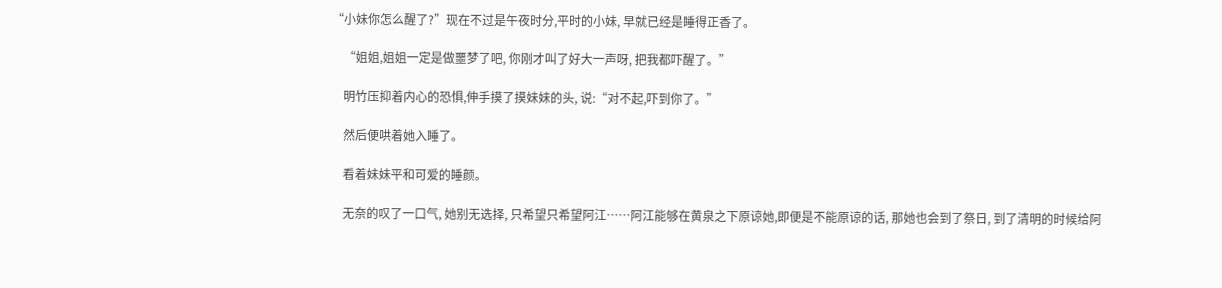“小妹你怎么醒了?”现在不过是午夜时分,平时的小妹, 早就已经是睡得正香了。

    “姐姐,姐姐一定是做噩梦了吧, 你刚才叫了好大一声呀, 把我都吓醒了。”

    明竹压抑着内心的恐惧,伸手摸了摸妹妹的头, 说:“对不起,吓到你了。”

    然后便哄着她入睡了。

    看着妹妹平和可爱的睡颜。

    无奈的叹了一口气, 她别无选择, 只希望只希望阿江……阿江能够在黄泉之下原谅她,即便是不能原谅的话, 那她也会到了祭日, 到了清明的时候给阿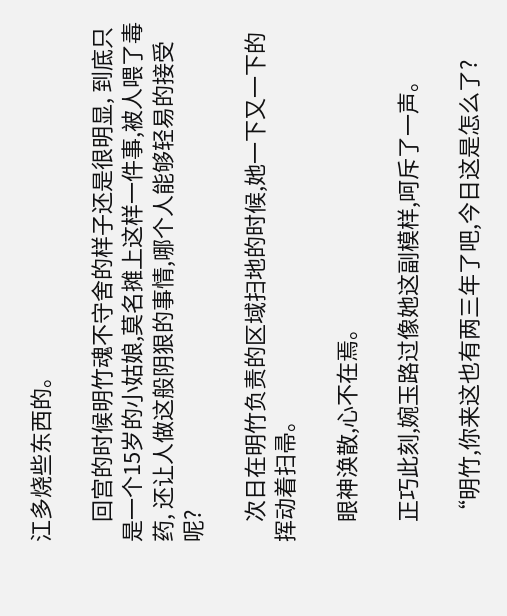江多烧些东西的。

    回宫的时候明竹魂不守舍的样子还是很明显, 到底只是一个15岁的小姑娘,莫名摊上这样一件事,被人喂了毒药, 还让人做这般阴狠的事情,哪个人能够轻易的接受呢?

    次日在明竹负责的区域扫地的时候,她一下又一下的挥动着扫帚。

    眼神涣散,心不在焉。

    正巧此刻,婉玉路过像她这副模样,呵斥了一声。

    “明竹,你来这也有两三年了吧,今日这是怎么了?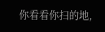你看看你扫的地,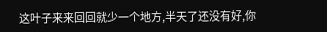这叶子来来回回就少一个地方,半天了还没有好,你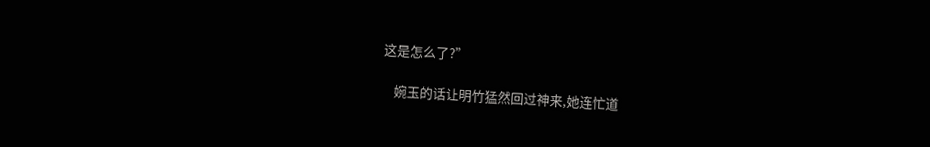这是怎么了?”

    婉玉的话让明竹猛然回过神来,她连忙道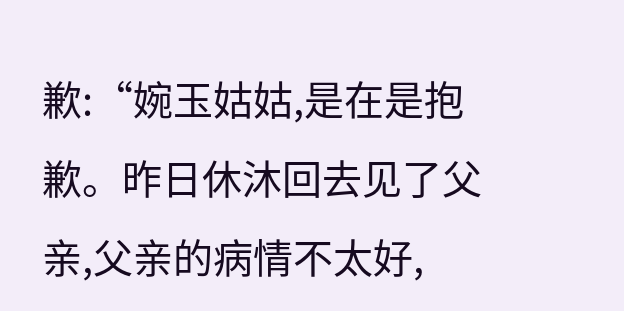歉:“婉玉姑姑,是在是抱歉。昨日休沐回去见了父亲,父亲的病情不太好,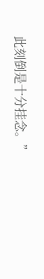此刻倒是十分挂念。”